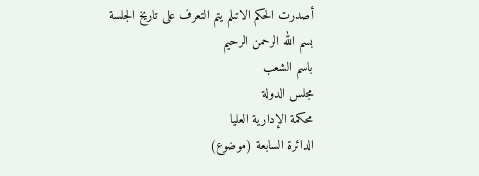أصدرت الحكم الاتىلم يتم التعرف على تاريخ الجلسة
بسم الله الرحمن الرحيم
باسم الشعب
مجلس الدولة
محكمة الإدارية العليا
الدائرة السابعة (موضوع)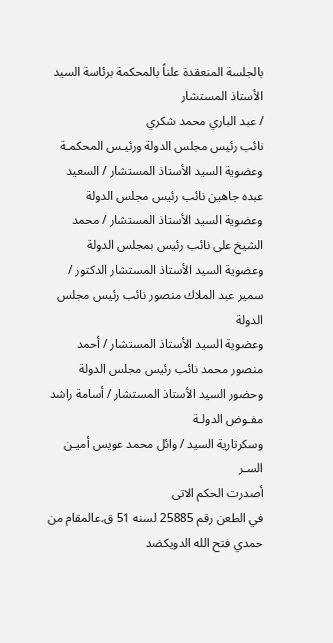بالجلسة المنعقدة علناً بالمحكمة برئاسة السيد الأستاذ المستشار
/ عبد الباري محمد شكري
نائب رئيس مجلس الدولة ورئيـس المحكمـة
وعضوية السيد الأستاذ المستشار / السعيد عبده جاهين نائب رئيس مجلس الدولة
وعضوية السيد الأستاذ المستشار / محمد الشيخ على نائب رئيس بمجلس الدولة
وعضوية السيد الأستاذ المستشار الدكتور / سمير عبد الملاك منصور نائب رئيس مجلس الدولة
وعضوية السيد الأستاذ المستشار / أحمد منصور محمد نائب رئيس مجلس الدولة
وحضور السيد الأستاذ المستشار / أسامة راشد مفـوض الدولـة
وسكرتارية السيد / وائل محمد عويس أميـن السـر
أصدرت الحكم الاتى
في الطعن رقم 25885 لسنه 51 ق.عالمقام من
حمدي فتح الله الدويكضد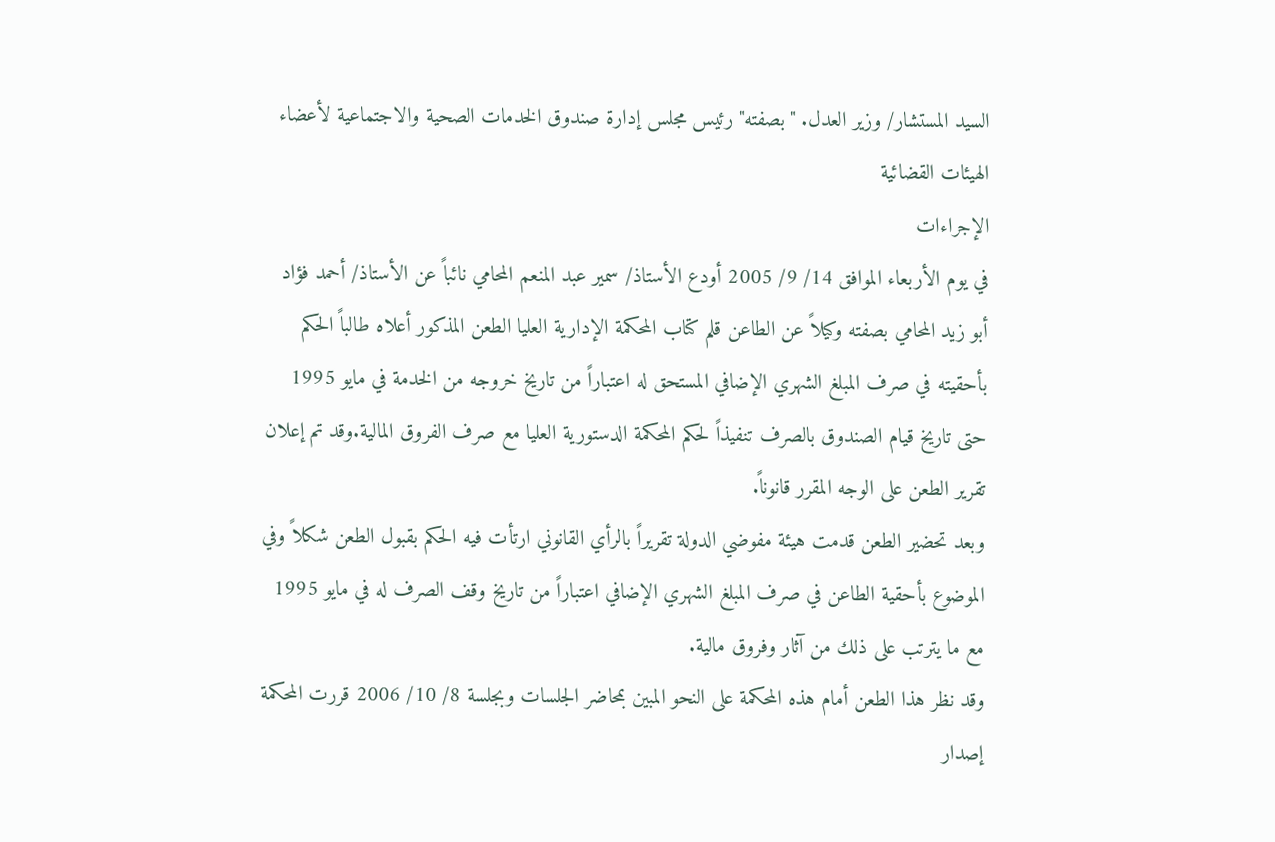السيد المستشار/ وزير العدل. "بصفته"رئيس مجلس إدارة صندوق الخدمات الصحية والاجتماعية لأعضاء الهيئات القضائية
الإجراءات
في يوم الأربعاء الموافق 14/ 9/ 2005 أودع الأستاذ/ سمير عبد المنعم المحامي نائباً عن الأستاذ/ أحمد فؤاد أبو زيد المحامي بصفته وكيلاً عن الطاعن قلم كتاب المحكمة الإدارية العليا الطعن المذكور أعلاه طالباً الحكم بأحقيته في صرف المبلغ الشهري الإضافي المستحق له اعتباراً من تاريخ خروجه من الخدمة في مايو 1995 حتى تاريخ قيام الصندوق بالصرف تنفيذاً لحكم المحكمة الدستورية العليا مع صرف الفروق المالية.وقد تم إعلان تقرير الطعن على الوجه المقرر قانوناً.
وبعد تحضير الطعن قدمت هيئة مفوضي الدولة تقريراً بالرأي القانوني ارتأت فيه الحكم بقبول الطعن شكلاً وفي الموضوع بأحقية الطاعن في صرف المبلغ الشهري الإضافي اعتباراً من تاريخ وقف الصرف له في مايو 1995 مع ما يترتب على ذلك من آثار وفروق مالية.
وقد نظر هذا الطعن أمام هذه المحكمة على النحو المبين بمحاضر الجلسات وبجلسة 8/ 10/ 2006 قررت المحكمة إصدار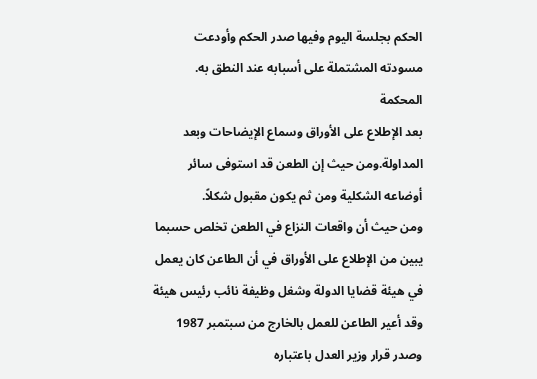الحكم بجلسة اليوم وفيها صدر الحكم وأودعت مسودته المشتملة على أسبابه عند النطق به.
المحكمة
بعد الإطلاع على الأوراق وسماع الإيضاحات وبعد المداولة.ومن حيث إن الطعن قد استوفى سائر أوضاعه الشكلية ومن ثم يكون مقبول شكلاً.
ومن حيث أن واقعات النزاع في الطعن تخلص حسبما يبين من الإطلاع على الأوراق في أن الطاعن كان يعمل في هيئة قضايا الدولة وشغل وظيفة نائب رئيس هيئة وقد أعير الطاعن للعمل بالخارج من سبتمبر 1987 وصدر قرار وزير العدل باعتباره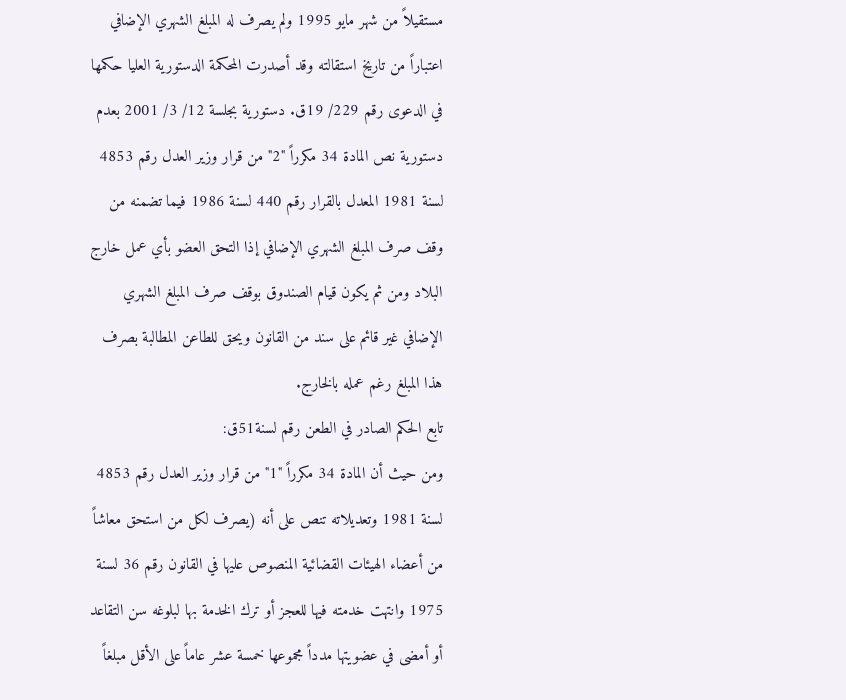مستقيلاً من شهر مايو 1995 ولم يصرف له المبلغ الشهري الإضافي اعتباراً من تاريخ استقالته وقد أصدرت المحكمة الدستورية العليا حكمها في الدعوى رقم 229/ 19ق. دستورية بجلسة 12/ 3/ 2001 بعدم دستورية نص المادة 34 مكرراً "2" من قرار وزير العدل رقم 4853 لسنة 1981 المعدل بالقرار رقم 440 لسنة 1986 فيما تضمنه من وقف صرف المبلغ الشهري الإضافي إذا التحق العضو بأي عمل خارج البلاد ومن ثم يكون قيام الصندوق بوقف صرف المبلغ الشهري الإضافي غير قائم على سند من القانون ويحق للطاعن المطالبة بصرف هذا المبلغ رغم عمله بالخارج.
تابع الحكم الصادر في الطعن رقم لسنة51ق:
ومن حيث أن المادة 34 مكرراً "1" من قرار وزير العدل رقم 4853 لسنة 1981 وتعديلاته تنص على أنه (يصرف لكل من استحق معاشاً من أعضاء الهيئات القضائية المنصوص عليها في القانون رقم 36 لسنة 1975 وانتهت خدمته فيها للعجز أو ترك الخدمة بها لبلوغه سن التقاعد أو أمضى في عضويتها مدداً مجموعها خمسة عشر عاماً على الأقل مبلغاً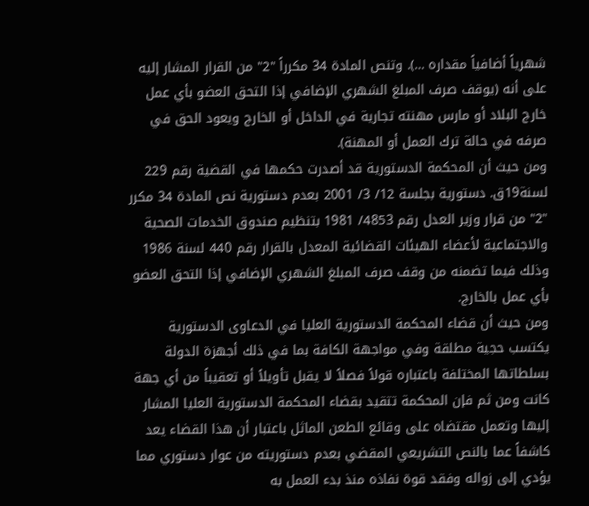شهرياً أضافياً مقداره …). وتنص المادة 34 مكرراً "2" من القرار المشار إليه على أنه (يوقف صرف المبلغ الشهري الإضافي إذا التحق العضو بأي عمل خارج البلاد أو مارس مهنته تجارية في الداخل أو الخارج ويعود الحق في صرفه في حالة ترك العمل أو المهنة).
ومن حيث أن المحكمة الدستورية قد أصدرت حكمها في القضية رقم 229 لسنة19ق. دستورية بجلسة 12/ 3/ 2001 بعدم دستورية نص المادة 34 مكرر "2" من قرار وزير العدل رقم 4853/ 1981 بتنظيم صندوق الخدمات الصحية والاجتماعية لأعضاء الهيئات القضائية المعدل بالقرار رقم 440 لسنة 1986 وذلك فيما تضمنه من وقف صرف المبلغ الشهري الإضافي إذا التحق العضو بأي عمل بالخارج.
ومن حيث أن قضاء المحكمة الدستورية العليا في الدعاوى الدستورية يكتسب حجية مطلقة وفي مواجهة الكافة بما في ذلك أجهزة الدولة بسلطاتها المختلفة باعتباره قولاً فصلاً لا يقبل تأويلاً أو تعقيباً من أي جهة كانت ومن ثم فإن المحكمة تتقيد بقضاء المحكمة الدستورية العليا المشار إليها وتعمل مقتضاه على وقائع الطعن الماثل باعتبار أن هذا القضاء يعد كاشفاً عما بالنص التشريعي المقضي بعدم دستوريته من عوار دستوري مما يؤدي إلى زواله وفقد قوة نفاذه منذ بدء العمل به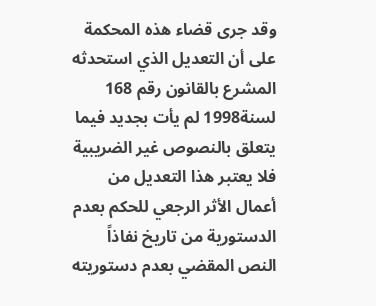وقد جرى قضاء هذه المحكمة على أن التعديل الذي استحدثه المشرع بالقانون رقم 168 لسنة1998 لم يأت بجديد فيما يتعلق بالنصوص غير الضريبية فلا يعتبر هذا التعديل من أعمال الأثر الرجعي للحكم بعدم الدستورية من تاريخ نفاذاً النص المقضي بعدم دستوريته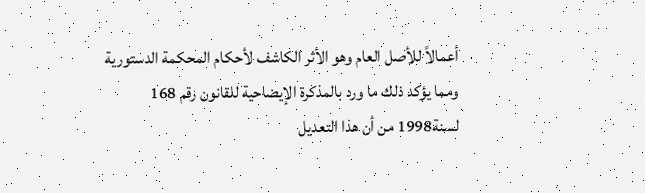أعمالاً للأصل العام وهو الأثر الكاشف لأحكام المحكمة الدستورية ومما يؤكد ذلك ما ورد بالمذكرة الإيضاحية للقانون رقم 168 لسنة1998 من أن هذا التعديل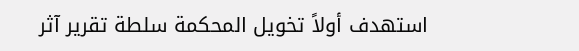استهدف أولاً تخويل المحكمة سلطة تقرير آثر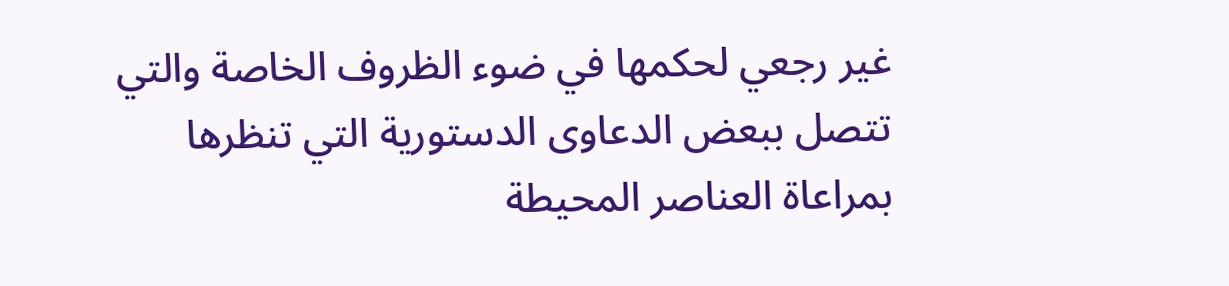غير رجعي لحكمها في ضوء الظروف الخاصة والتي تتصل ببعض الدعاوى الدستورية التي تنظرها بمراعاة العناصر المحيطة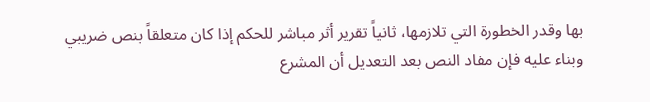بها وقدر الخطورة التي تلازمها، ثانياً تقرير أثر مباشر للحكم إذا كان متعلقاً بنص ضريبي وبناء عليه فإن مفاد النص بعد التعديل أن المشرع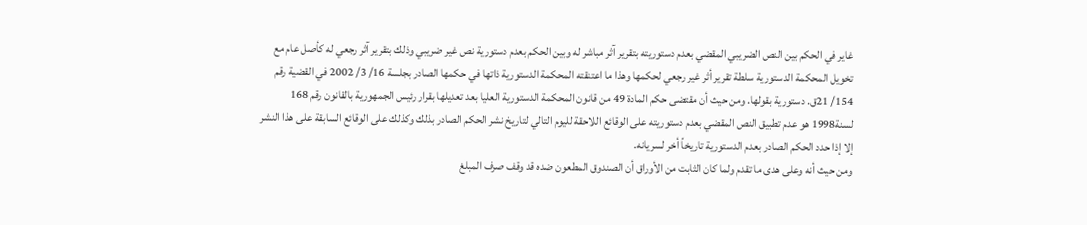غاير في الحكم بين النص الضريبي المقضي بعدم دستوريته بتقرير آثر مباشر له وبين الحكم بعدم دستورية نص غير ضريبي وذلك بتقرير آثر رجعي له كأصل عام مع تخويل المحكمة الدستورية سلطة تقرير أثر غير رجعي لحكمها وهذا ما اعتنقته المحكمة الدستورية ذاتها في حكمها الصادر بجلسة 16/ 3/ 2002 في القضية رقم 154/ 21ق. دستورية بقولها. ومن حيث أن مقتضى حكم المادة 49 من قانون المحكمة الدستورية العليا بعد تعديلها بقرار رئيس الجمهورية بالقانون رقم 168 لسنة1998 هو عدم تطبيق النص المقضي بعدم دستوريته على الوقائع اللاحقة لليوم التالي لتاريخ نشر الحكم الصادر بذلك وكذلك على الوقائع السابقة على هذا النشر إلا إذا حدد الحكم الصادر بعدم الدستورية تاريخاً أخر لسريانه.
ومن حيث أنه وعلى هدى ما تقدم ولما كان الثابت من الأوراق أن الصندوق المطعون ضده قد وقف صرف المبلغ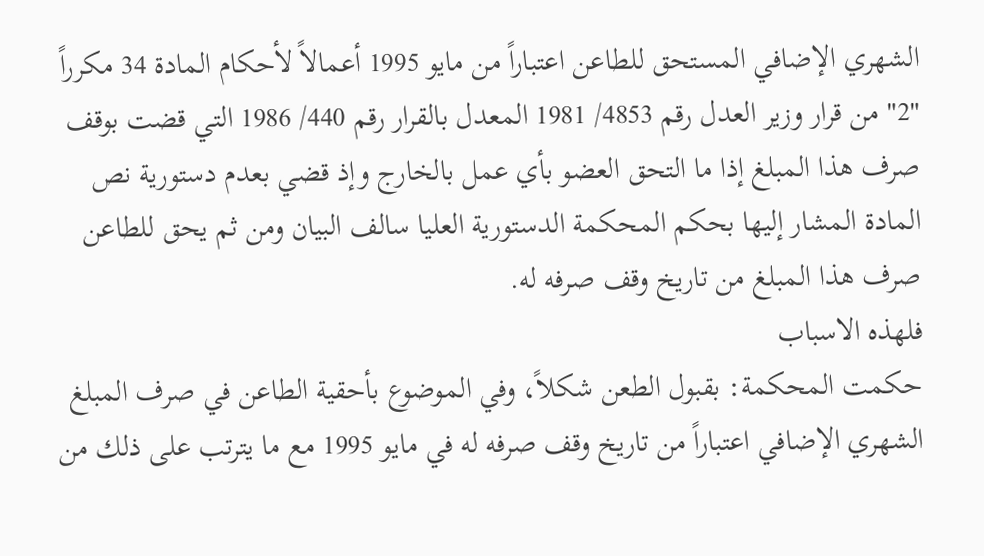الشهري الإضافي المستحق للطاعن اعتباراً من مايو 1995 أعمالاً لأحكام المادة 34 مكرراً "2" من قرار وزير العدل رقم 4853/ 1981 المعدل بالقرار رقم 440/ 1986 التي قضت بوقف صرف هذا المبلغ إذا ما التحق العضو بأي عمل بالخارج وإذ قضي بعدم دستورية نص المادة المشار إليها بحكم المحكمة الدستورية العليا سالف البيان ومن ثم يحق للطاعن صرف هذا المبلغ من تاريخ وقف صرفه له.
فلهذه الاسباب
حكمت المحكمة: بقبول الطعن شكلاً، وفي الموضوع بأحقية الطاعن في صرف المبلغ الشهري الإضافي اعتباراً من تاريخ وقف صرفه له في مايو 1995 مع ما يترتب على ذلك من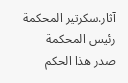آثار.سكرتير المحكمة رئيس المحكمة
صدر هذا الحكم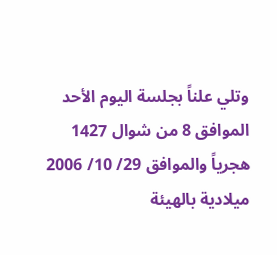وتلي علناً بجلسة اليوم الأحد الموافق 8 من شوال 1427 هجرياً والموافق 29/ 10/ 2006 ميلادية بالهيئة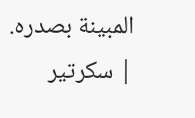المبينة بصدره.
| سكرتير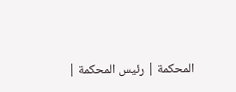المحكمة | رئيس المحكمة |